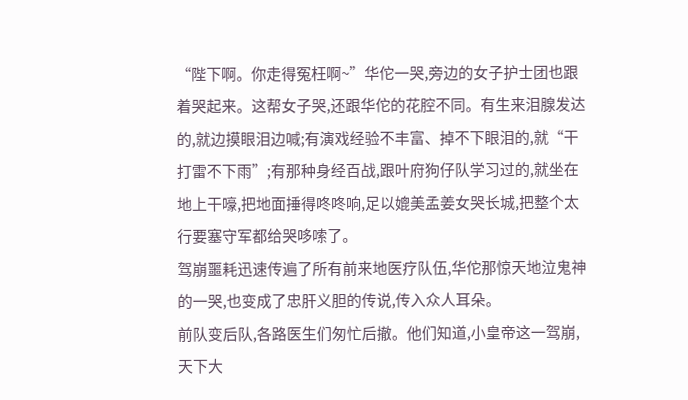“陛下啊。你走得冤枉啊~”华佗一哭,旁边的女子护士团也跟着哭起来。这帮女子哭,还跟华佗的花腔不同。有生来泪腺发达的,就边摸眼泪边喊;有演戏经验不丰富、掉不下眼泪的,就“干打雷不下雨”;有那种身经百战,跟叶府狗仔队学习过的,就坐在地上干嚎,把地面捶得咚咚响,足以媲美孟姜女哭长城,把整个太行要塞守军都给哭哆嗦了。
驾崩噩耗迅速传遍了所有前来地医疗队伍,华佗那惊天地泣鬼神的一哭,也变成了忠肝义胆的传说,传入众人耳朵。
前队变后队,各路医生们匆忙后撤。他们知道,小皇帝这一驾崩,天下大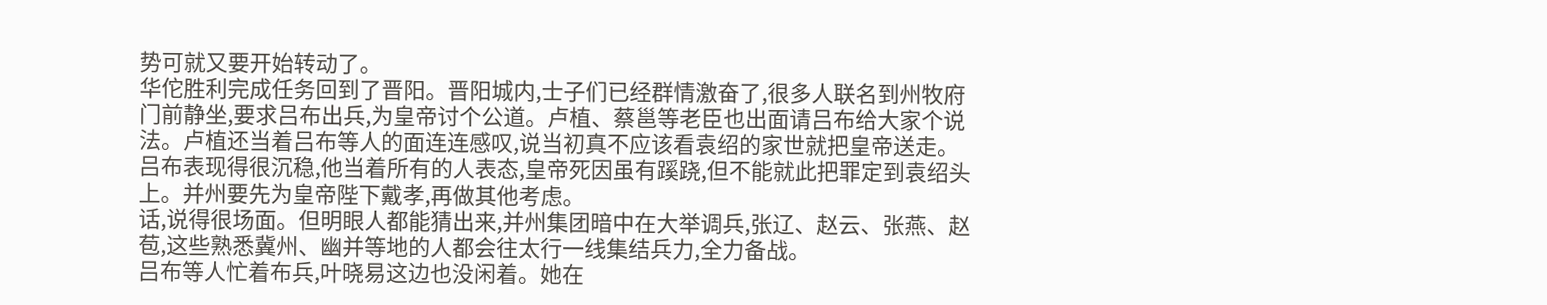势可就又要开始转动了。
华佗胜利完成任务回到了晋阳。晋阳城内,士子们已经群情激奋了,很多人联名到州牧府门前静坐,要求吕布出兵,为皇帝讨个公道。卢植、蔡邕等老臣也出面请吕布给大家个说法。卢植还当着吕布等人的面连连感叹,说当初真不应该看袁绍的家世就把皇帝送走。
吕布表现得很沉稳,他当着所有的人表态,皇帝死因虽有蹊跷,但不能就此把罪定到袁绍头上。并州要先为皇帝陛下戴孝,再做其他考虑。
话,说得很场面。但明眼人都能猜出来,并州集团暗中在大举调兵,张辽、赵云、张燕、赵苞,这些熟悉冀州、幽并等地的人都会往太行一线集结兵力,全力备战。
吕布等人忙着布兵,叶晓易这边也没闲着。她在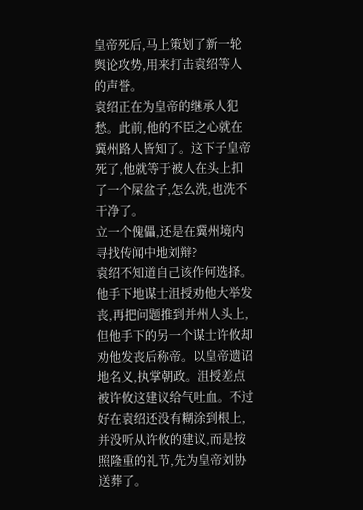皇帝死后,马上策划了新一轮舆论攻势,用来打击袁绍等人的声誉。
袁绍正在为皇帝的继承人犯愁。此前,他的不臣之心就在冀州路人皆知了。这下子皇帝死了,他就等于被人在头上扣了一个屎盆子,怎么洗,也洗不干净了。
立一个傀儡,还是在冀州境内寻找传闻中地刘辩?
袁绍不知道自己该作何选择。他手下地谋士沮授劝他大举发丧,再把问题推到并州人头上,但他手下的另一个谋士许攸却劝他发丧后称帝。以皇帝遗诏地名义,执掌朝政。沮授差点被许攸这建议给气吐血。不过好在袁绍还没有糊涂到根上,并没听从许攸的建议,而是按照隆重的礼节,先为皇帝刘协送葬了。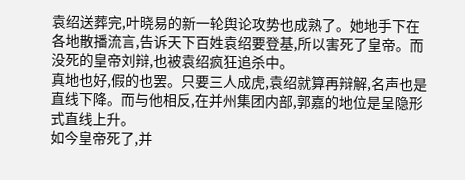袁绍送葬完,叶晓易的新一轮舆论攻势也成熟了。她地手下在各地散播流言,告诉天下百姓袁绍要登基,所以害死了皇帝。而没死的皇帝刘辩,也被袁绍疯狂追杀中。
真地也好,假的也罢。只要三人成虎,袁绍就算再辩解,名声也是直线下降。而与他相反,在并州集团内部,郭嘉的地位是呈隐形式直线上升。
如今皇帝死了,并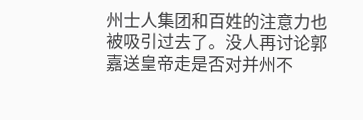州士人集团和百姓的注意力也被吸引过去了。没人再讨论郭嘉送皇帝走是否对并州不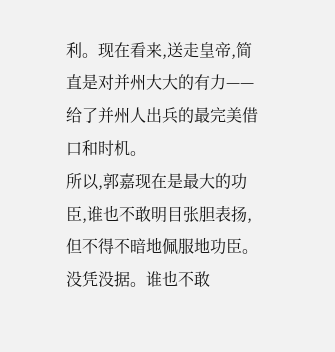利。现在看来,送走皇帝,简直是对并州大大的有力——给了并州人出兵的最完美借口和时机。
所以,郭嘉现在是最大的功臣,谁也不敢明目张胆表扬,但不得不暗地佩服地功臣。没凭没据。谁也不敢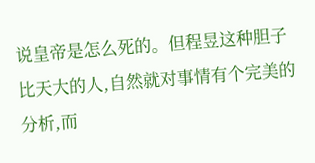说皇帝是怎么死的。但程昱这种胆子比天大的人,自然就对事情有个完美的分析,而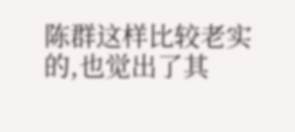陈群这样比较老实的,也觉出了其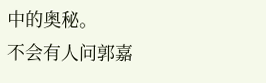中的奥秘。
不会有人问郭嘉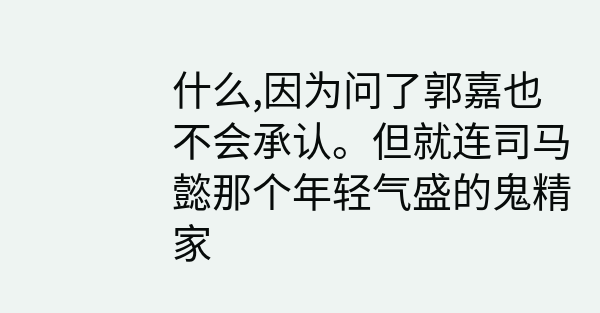什么,因为问了郭嘉也不会承认。但就连司马懿那个年轻气盛的鬼精家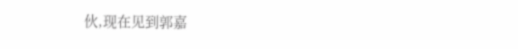伙,现在见到郭嘉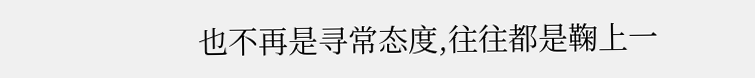也不再是寻常态度,往往都是鞠上一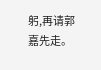躬,再请郭嘉先走。